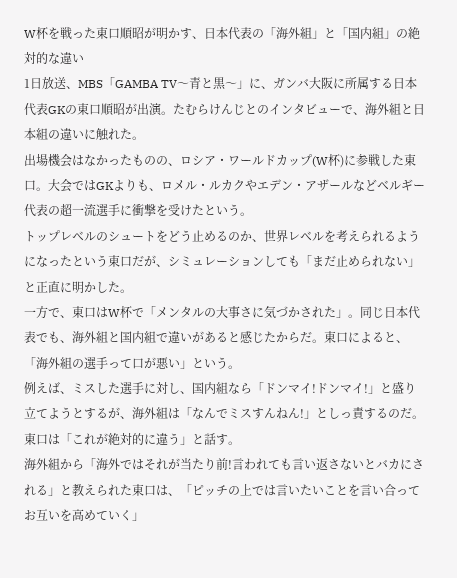W杯を戦った東口順昭が明かす、日本代表の「海外組」と「国内組」の絶対的な違い
1日放送、MBS「GAMBA TV〜青と黒〜」に、ガンバ大阪に所属する日本代表GKの東口順昭が出演。たむらけんじとのインタビューで、海外組と日本組の違いに触れた。
出場機会はなかったものの、ロシア・ワールドカップ(W杯)に参戦した東口。大会ではGKよりも、ロメル・ルカクやエデン・アザールなどベルギー代表の超一流選手に衝撃を受けたという。
トップレベルのシュートをどう止めるのか、世界レベルを考えられるようになったという東口だが、シミュレーションしても「まだ止められない」と正直に明かした。
一方で、東口はW杯で「メンタルの大事さに気づかされた」。同じ日本代表でも、海外組と国内組で違いがあると感じたからだ。東口によると、「海外組の選手って口が悪い」という。
例えば、ミスした選手に対し、国内組なら「ドンマイ!ドンマイ!」と盛り立てようとするが、海外組は「なんでミスすんねん!」としっ責するのだ。東口は「これが絶対的に違う」と話す。
海外組から「海外ではそれが当たり前!言われても言い返さないとバカにされる」と教えられた東口は、「ピッチの上では言いたいことを言い合ってお互いを高めていく」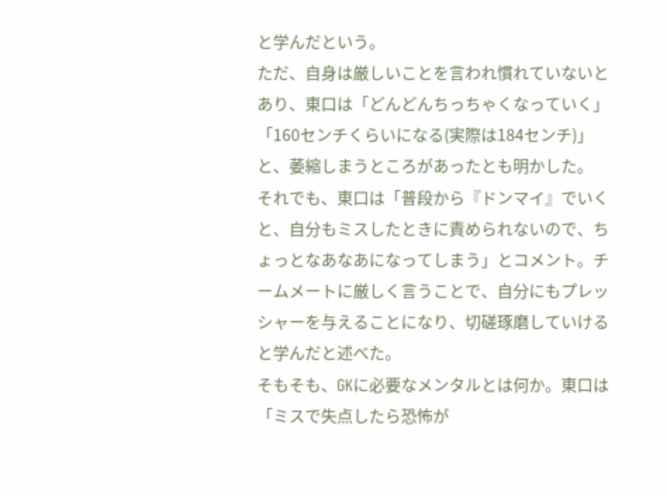と学んだという。
ただ、自身は厳しいことを言われ慣れていないとあり、東口は「どんどんちっちゃくなっていく」「160センチくらいになる(実際は184センチ)」と、萎縮しまうところがあったとも明かした。
それでも、東口は「普段から『ドンマイ』でいくと、自分もミスしたときに責められないので、ちょっとなあなあになってしまう」とコメント。チームメートに厳しく言うことで、自分にもプレッシャーを与えることになり、切磋琢磨していけると学んだと述べた。
そもそも、GKに必要なメンタルとは何か。東口は「ミスで失点したら恐怖が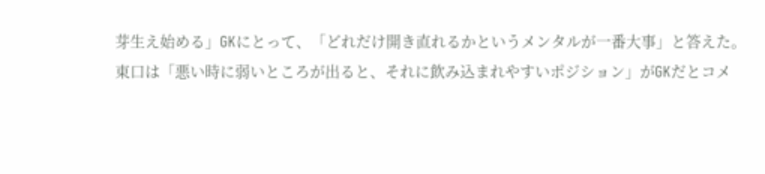芽生え始める」GKにとって、「どれだけ開き直れるかというメンタルが一番大事」と答えた。
東口は「悪い時に弱いところが出ると、それに飲み込まれやすいポジション」がGKだとコメ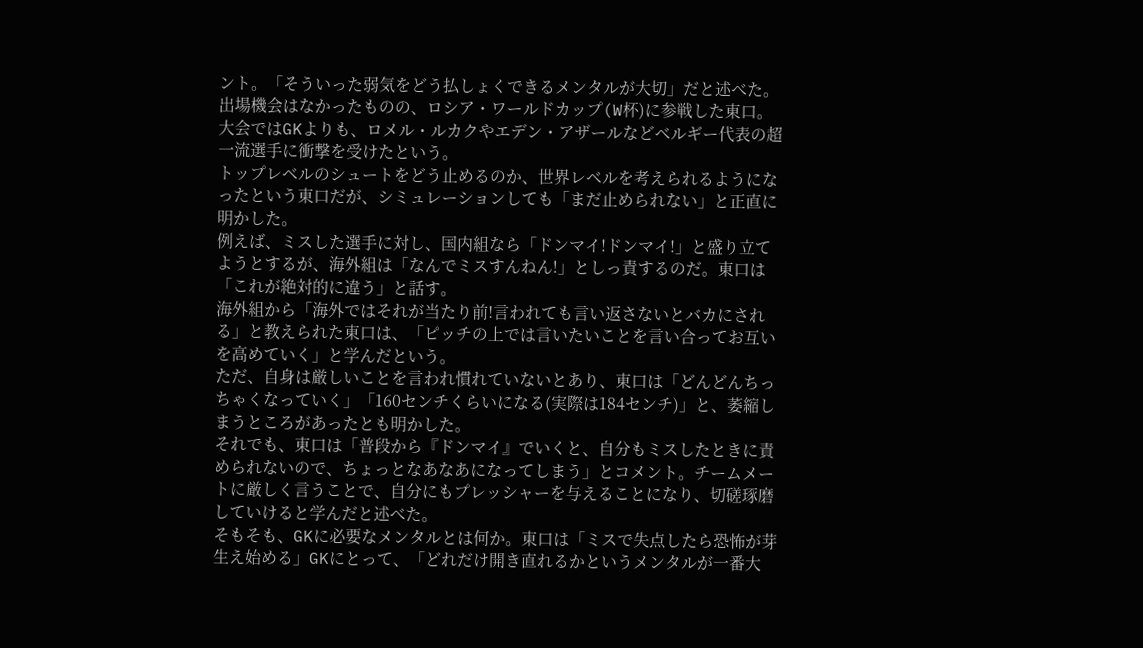ント。「そういった弱気をどう払しょくできるメンタルが大切」だと述べた。
出場機会はなかったものの、ロシア・ワールドカップ(W杯)に参戦した東口。大会ではGKよりも、ロメル・ルカクやエデン・アザールなどベルギー代表の超一流選手に衝撃を受けたという。
トップレベルのシュートをどう止めるのか、世界レベルを考えられるようになったという東口だが、シミュレーションしても「まだ止められない」と正直に明かした。
例えば、ミスした選手に対し、国内組なら「ドンマイ!ドンマイ!」と盛り立てようとするが、海外組は「なんでミスすんねん!」としっ責するのだ。東口は「これが絶対的に違う」と話す。
海外組から「海外ではそれが当たり前!言われても言い返さないとバカにされる」と教えられた東口は、「ピッチの上では言いたいことを言い合ってお互いを高めていく」と学んだという。
ただ、自身は厳しいことを言われ慣れていないとあり、東口は「どんどんちっちゃくなっていく」「160センチくらいになる(実際は184センチ)」と、萎縮しまうところがあったとも明かした。
それでも、東口は「普段から『ドンマイ』でいくと、自分もミスしたときに責められないので、ちょっとなあなあになってしまう」とコメント。チームメートに厳しく言うことで、自分にもプレッシャーを与えることになり、切磋琢磨していけると学んだと述べた。
そもそも、GKに必要なメンタルとは何か。東口は「ミスで失点したら恐怖が芽生え始める」GKにとって、「どれだけ開き直れるかというメンタルが一番大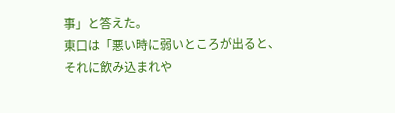事」と答えた。
東口は「悪い時に弱いところが出ると、それに飲み込まれや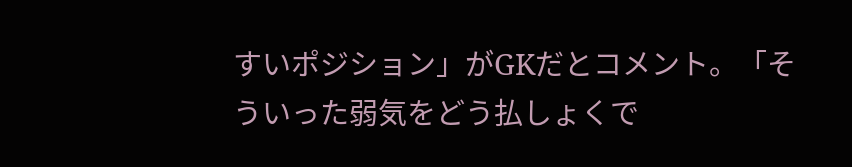すいポジション」がGKだとコメント。「そういった弱気をどう払しょくで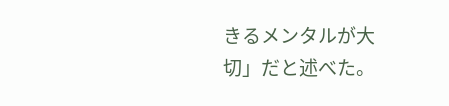きるメンタルが大切」だと述べた。